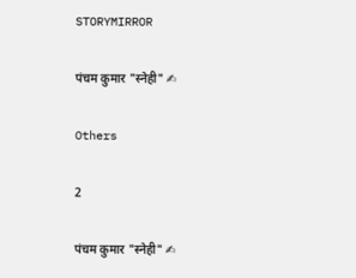STORYMIRROR

पंचम कुमार "स्नेही" ✍

Others

2

पंचम कुमार "स्नेही" ✍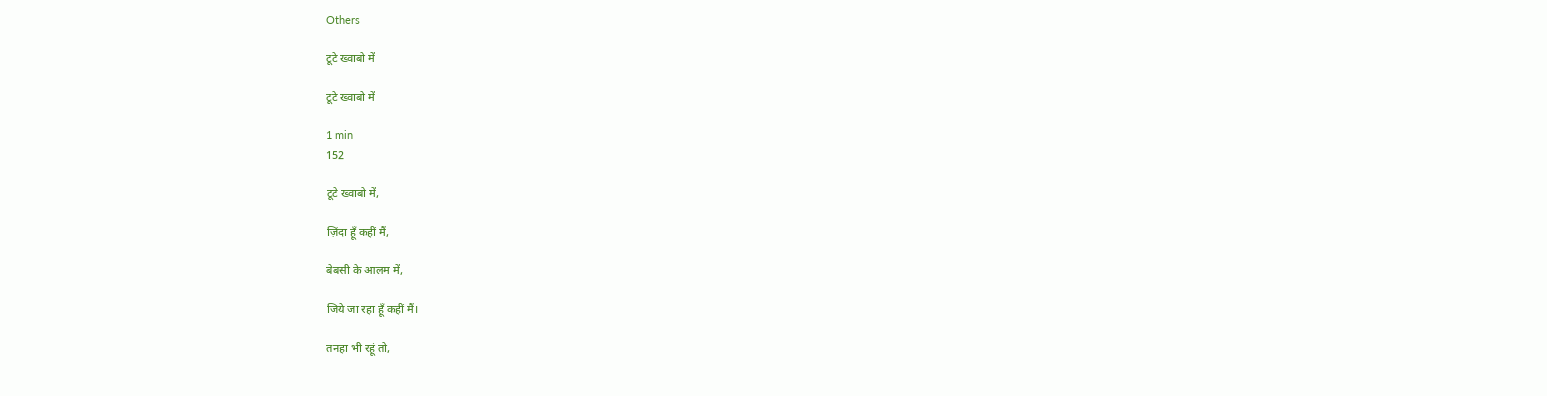Others

टूटे ख्वाबो में

टूटे ख्वाबो में

1 min
152

टूटे ख्वाबो में,

ज़िंदा हूँ कहीं मैं,

बेबसी के आलम में,

जिये जा रहा हूँ कहीं मैं।

तनहा भी रहूं तो,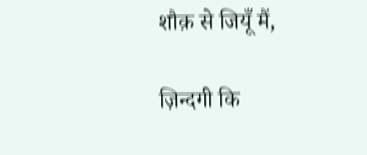शौक़ से जियूँ मैं,

ज़िन्दगी कि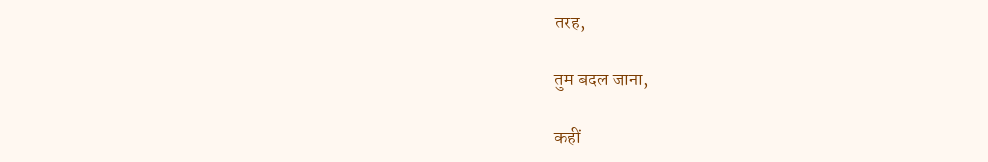तरह,

तुम बदल जाना,

कहीं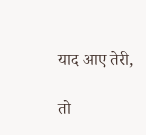याद आए तेरी,

तो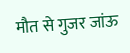मौत से गुजर जांऊ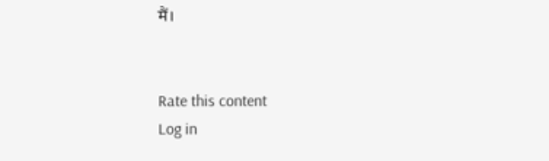मैं।


Rate this content
Log in